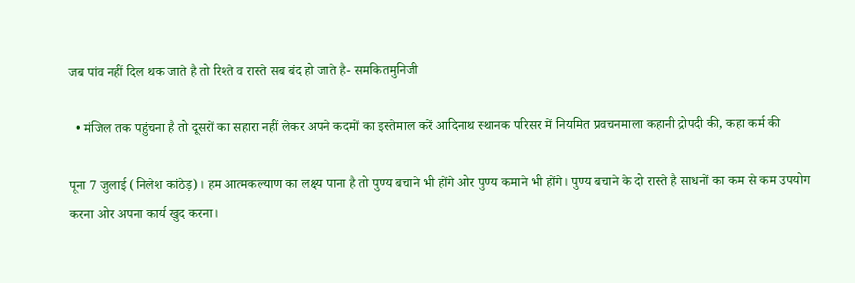जब पांव नहीं दिल थक जाते है तो रिश्ते व रास्ते सब बंद हो जाते है- समकितमुनिजी

  • मंजिल तक पहुंचना है तो दूसरों का सहारा नहीं लेकर अपने कदमों का इस्तेमाल करें आदिनाथ स्थानक परिसर में नियमित प्रवचनमाला कहानी द्रोपदी की, कहा कर्म की

पूना 7 जुलाई (निलेश कांठेड़)। हम आत्मकल्याण का लक्ष्य पाना है तो पुण्य बचाने भी होंगे ओर पुण्य कमाने भी होंगे। पुण्य बचाने के दो रास्ते है साधनों का कम से कम उपयोग करना ओर अपना कार्य खुद करना।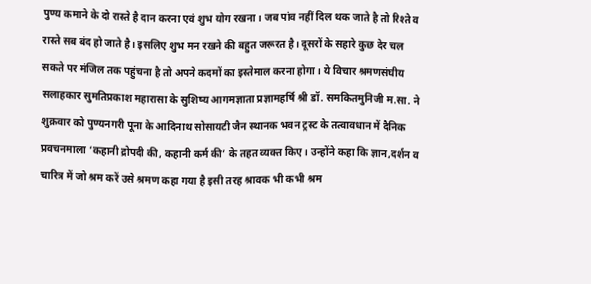पुण्य कमाने के दो रास्ते है दान करना एवं शुभ योग रखना। जब पांव नहीं दिल थक जाते है तो रिश्ते व रास्ते सब बंद हो जाते है। इसलिए शुभ मन रखने की बहुत जरूरत है। दूसरों के सहारे कुछ देर चल सकते पर मंजिल तक पहुंचना है तो अपने कदमों का इस्तेमाल करना होगा। ये विचार श्रमणसंघीय सलाहकार सुमतिप्रकाश महारासा के सुशिष्य आगमज्ञाता प्रज्ञामहर्षि श्री डॉ. समकितमुनिजी म.सा. ने शुक्रवार को पुण्यनगरी पूना के आदिनाथ सोसायटी जैन स्थानक भवन ट्रस्ट के तत्वावधान में दैनिक प्रवचनमाला ‘कहानी द्रोपदी की, कहानी कर्म की’ के तहत व्यक्त किए। उन्होंने कहा कि ज्ञान,दर्शन व चारित्र में जो श्रम करें उसे श्रमण कहा गया है इसी तरह श्रावक भी कभी श्रम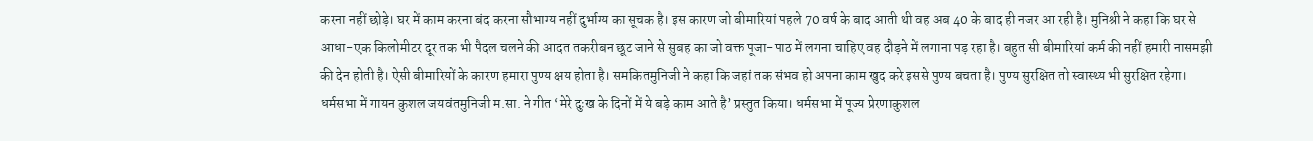करना नहीं छोड़े। घर में काम करना बंद करना सौभाग्य नहीं दुर्भाग्य का सूचक है। इस कारण जो बीमारियां पहले 70 वर्ष के बाद आती थी वह अब 40 के बाद ही नजर आ रही है। मुनिश्री ने कहा कि घर से आधा-एक किलोमीटर दूर तक भी पैदल चलने की आदत तकरीबन छूट जाने से सुबह का जो वक्त पूजा-पाठ में लगना चाहिए वह दौड़ने में लगाना पड़ रहा है। बहुत सी बीमारियां कर्म की नहीं हमारी नासमझी की देन होती है। ऐसी बीमारियों के कारण हमारा पुण्य क्षय होता है। समकितमुनिजी ने कहा कि जहां तक संभव हो अपना काम खुद करे इससे पुण्य बचता है। पुण्य सुरक्षित तो स्वास्थ्य भी सुरक्षित रहेगा। धर्मसभा में गायन कुशल जयवंतमुनिजी म.सा. ने गीत ‘मेरे दुःख के दिनों में ये बड़े काम आते है’ प्रस्तुत किया। धर्मसभा में पूज्य प्रेरणाकुशल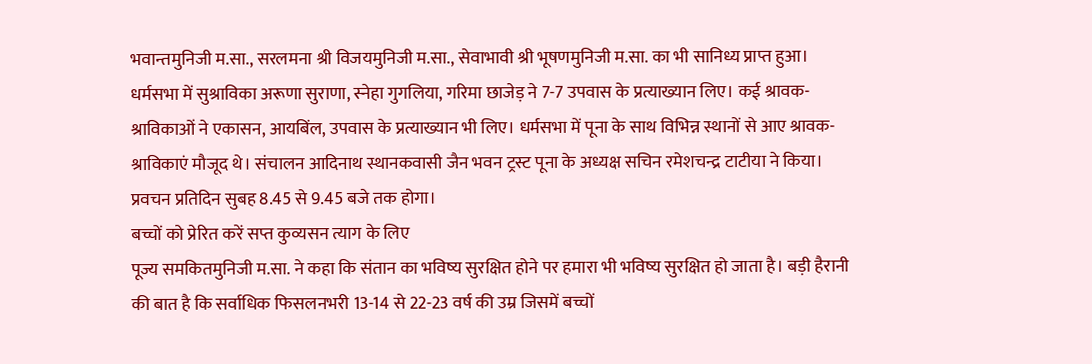भवान्तमुनिजी म.सा., सरलमना श्री विजयमुनिजी म.सा., सेवाभावी श्री भूषणमुनिजी म.सा. का भी सानिध्य प्राप्त हुआ। धर्मसभा में सुश्राविका अरूणा सुराणा, स्नेहा गुगलिया, गरिमा छाजेड़ ने 7-7 उपवास के प्रत्याख्यान लिए। कई श्रावक-श्राविकाओं ने एकासन, आयबिंल, उपवास के प्रत्याख्यान भी लिए। धर्मसभा में पूना के साथ विभिन्न स्थानों से आए श्रावक-श्राविकाएं मौजूद थे। संचालन आदिनाथ स्थानकवासी जैन भवन ट्रस्ट पूना के अध्यक्ष सचिन रमेशचन्द्र टाटीया ने किया। प्रवचन प्रतिदिन सुबह 8.45 से 9.45 बजे तक होगा।
बच्चों को प्रेरित करें सप्त कुव्यसन त्याग के लिए
पूज्य समकितमुनिजी म.सा. ने कहा कि संतान का भविष्य सुरक्षित होने पर हमारा भी भविष्य सुरक्षित हो जाता है। बड़ी हैरानी की बात है कि सर्वाधिक फिसलनभरी 13-14 से 22-23 वर्ष की उम्र जिसमें बच्चों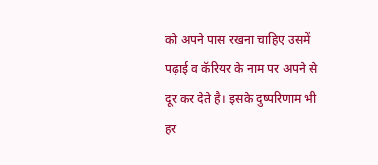को अपने पास रखना चाहिए उसमें पढ़ाई व कॅरियर के नाम पर अपने से दूर कर देते है। इसके दुष्परिणाम भी हर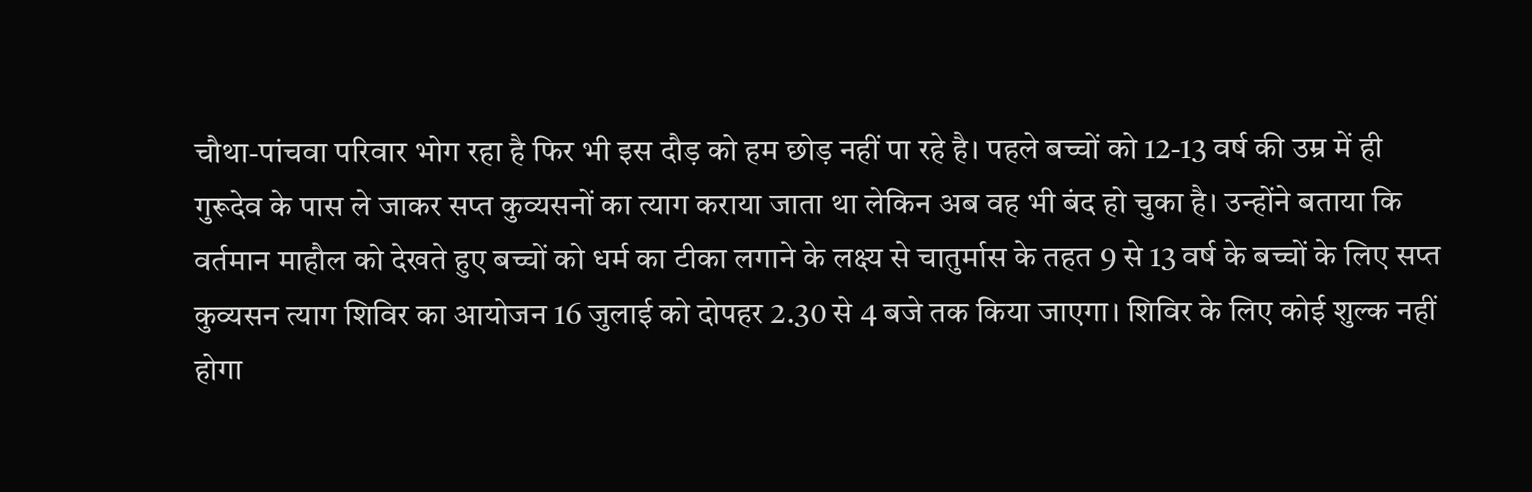चौथा-पांचवा परिवार भोग रहा है फिर भी इस दौड़ को हम छोड़ नहीं पा रहे है। पहले बच्चों को 12-13 वर्ष की उम्र में ही गुरूदेव के पास ले जाकर सप्त कुव्यसनों का त्याग कराया जाता था लेकिन अब वह भी बंद हो चुका है। उन्होंने बताया कि वर्तमान माहौल को देखते हुए बच्चों को धर्म का टीका लगाने के लक्ष्य से चातुर्मास के तहत 9 से 13 वर्ष के बच्चों के लिए सप्त कुव्यसन त्याग शिविर का आयोजन 16 जुलाई को दोपहर 2.30 से 4 बजे तक किया जाएगा। शिविर के लिए कोई शुल्क नहीं होगा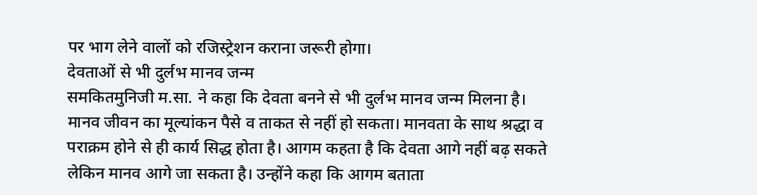पर भाग लेने वालों को रजिस्ट्रेशन कराना जरूरी होगा।
देवताओं से भी दुर्लभ मानव जन्म
समकितमुनिजी म.सा. ने कहा कि देवता बनने से भी दुर्लभ मानव जन्म मिलना है। मानव जीवन का मूल्यांकन पैसे व ताकत से नहीं हो सकता। मानवता के साथ श्रद्धा व पराक्रम होने से ही कार्य सिद्ध होता है। आगम कहता है कि देवता आगे नहीं बढ़ सकते लेकिन मानव आगे जा सकता है। उन्होंने कहा कि आगम बताता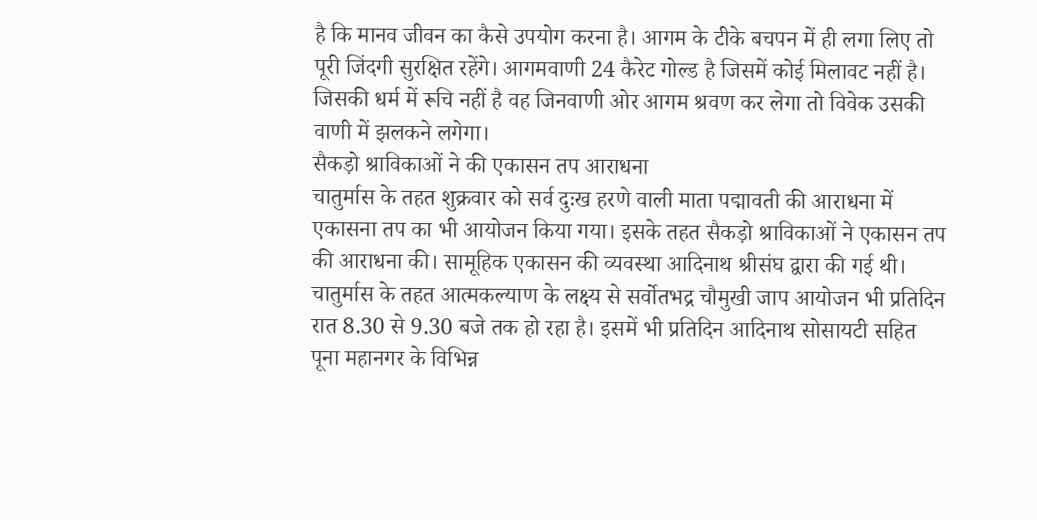है कि मानव जीवन का कैसे उपयोग करना है। आगम के टीके बचपन में ही लगा लिए तो पूरी जिंदगी सुरक्षित रहेंगे। आगमवाणी 24 कैरेट गोल्ड है जिसमें कोई मिलावट नहीं है। जिसकी धर्म में रूचि नहीं है वह जिनवाणी ओर आगम श्रवण कर लेगा तो विवेक उसकी वाणी में झलकने लगेगा।
सैकड़ो श्राविकाओं ने की एकासन तप आराधना
चातुर्मास के तहत शुक्रवार को सर्व दुःख हरणे वाली माता पद्मावती की आराधना में एकासना तप का भी आयोजन किया गया। इसके तहत सैकड़ो श्राविकाओं ने एकासन तप की आराधना की। सामूहिक एकासन की व्यवस्था आदिनाथ श्रीसंघ द्वारा की गई थी। चातुर्मास के तहत आत्मकल्याण के लक्ष्य से सर्वोतभद्र चौमुखी जाप आयोजन भी प्रतिदिन रात 8.30 से 9.30 बजे तक हो रहा है। इसमें भी प्रतिदिन आदिनाथ सोसायटी सहित पूना महानगर के विभिन्न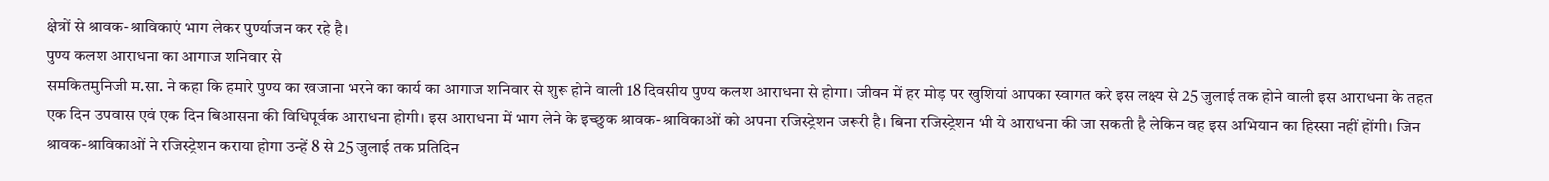क्षेत्रों से श्रावक-श्राविकाएं भाग लेकर पुर्ण्याजन कर रहे है।
पुण्य कलश आराधना का आगाज शनिवार से
समकितमुनिजी म.सा. ने कहा कि हमारे पुण्य का खजाना भरने का कार्य का आगाज शनिवार से शुरू होने वाली 18 दिवसीय पुण्य कलश आराधना से होगा। जीवन में हर मोड़ पर खुशियां आपका स्वागत करे इस लक्ष्य से 25 जुलाई तक होने वाली इस आराधना के तहत एक दिन उपवास एवं एक दिन बिआसना की विधिपूर्वक आराधना होगी। इस आराधना में भाग लेने के इच्छुक श्रावक-श्राविकाओं को अपना रजिस्ट्रेशन जरूरी है। बिना रजिस्ट्रेशन भी ये आराधना की जा सकती है लेकिन वह इस अभियान का हिस्सा नहीं होंगी। जिन श्रावक-श्राविकाओं ने रजिस्ट्रेशन कराया होगा उन्हें 8 से 25 जुलाई तक प्रतिदिन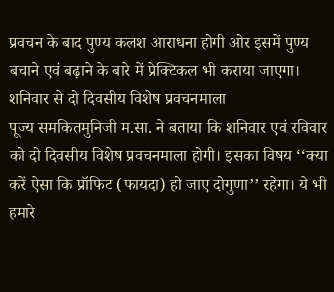प्रवचन के बाद पुण्य कलश आराधना होगी ओर इसमें पुण्य बचाने एवं बढ़ाने के बारे में प्रेक्टिकल भी कराया जाएगा।
शनिवार से दो दिवसीय विशेष प्रवचनमाला
पूज्य समकितमुनिजी म.सा. ने बताया कि शनिवार एवं रविवार को दो दिवसीय विशेष प्रवचनमाला होगी। इसका विषय ‘‘क्या करें ऐसा कि प्रॉफिट (फायदा) हो जाए दोगुणा’’ रहेगा। ये भी हमारे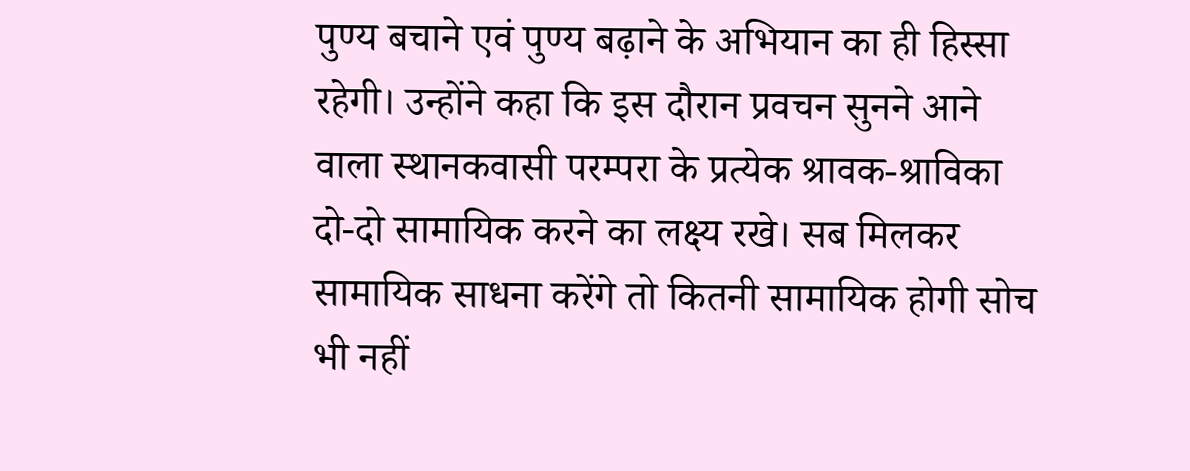पुण्य बचाने एवं पुण्य बढ़ाने के अभियान का ही हिस्सा रहेगी। उन्होंने कहा कि इस दौरान प्रवचन सुनने आने वाला स्थानकवासी परम्परा के प्रत्येक श्रावक-श्राविका दो-दो सामायिक करने का लक्ष्य रखे। सब मिलकर सामायिक साधना करेंगे तो कितनी सामायिक होगी सोच भी नहीं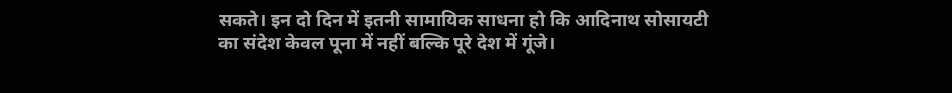सकते। इन दो दिन में इतनी सामायिक साधना हो कि आदिनाथ सोसायटी का संदेश केवल पूना में नहीं बल्कि पूरे देश में गूंजे।